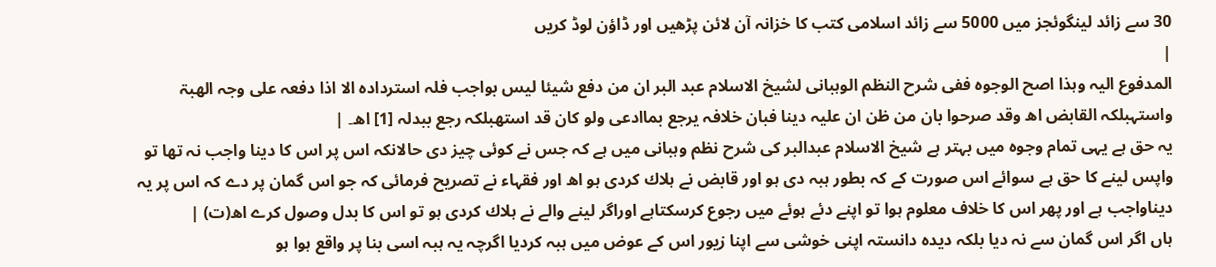30 سے زائد لینگوئجز میں 5000 سے زائد اسلامی کتب کا خزانہ آن لائن پڑھیں اور ڈاؤن لوڈ کریں
|
المدفوع الیہ وہذا اصح الوجوہ ففی شرح النظم الوہبانی لشیخ الاسلام عبد البر ان من دفع شیئا لیس بواجب فلہ استردادہ الا اذا دفعہ علی وجہ الھبۃ واستہبلکہ القابض اھ وقد صرحوا بان من ظن ان علیہ دینا فبان خلافہ یرجع بماادعی ولو کان قد استھبلکہ رجع ببدلہ [1] اھ۔ |
یہ حق ہے یہی تمام وجوہ میں بہتر ہے شیخ الاسلام عبدالبر کی شرح نظم وہبانی میں ہے کہ جس نے کوئی چیز دی حالانکہ اس پر اس کا دینا واجب نہ تھا تو واپس لینے کا حق ہے سوائے اس صورت کے کہ بطور ہبہ دی ہو اور قابض نے ہلاك کردی ہو اھ اور فقہاء نے تصریح فرمائی کہ جو اس گمان پر دے کہ اس پر یہ دیناواجب ہے اور پھر اس کا خلاف معلوم ہوا تو اپنے دئے ہوئے میں رجوع کرسکتاہے اوراگر لینے والے نے ہلاك کردی ہو تو اس کا بدل وصول کرے اھ(ت) |
ہاں اگر اس گمان سے نہ دیا بلکہ دیدہ دانستہ اپنی خوشی سے اپنا زیور اس کے عوض میں ہبہ کردیا اگرچہ یہ ہبہ اسی بنا پر واقع ہوا ہو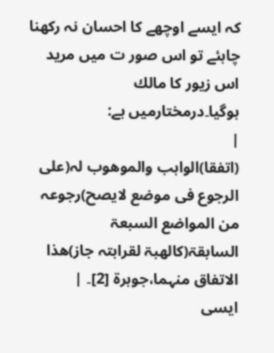کہ ایسے اوچھے کا احسان نہ رکھنا چاہئے تو اس صور ت میں مرید اس زیور کا مالك ہوگیا۔درمختارمیں ہے:
|
(اتفقا)الواہب والموھوب لہ(علی الرجوع فی موضع لایصح)رجوعہ من المواضع السبعۃ السابقۃ(کالھبۃ لقرابتہ جاز)ھذا الاتفاق منہما،جوہرۃ [2]۔ |
ایسی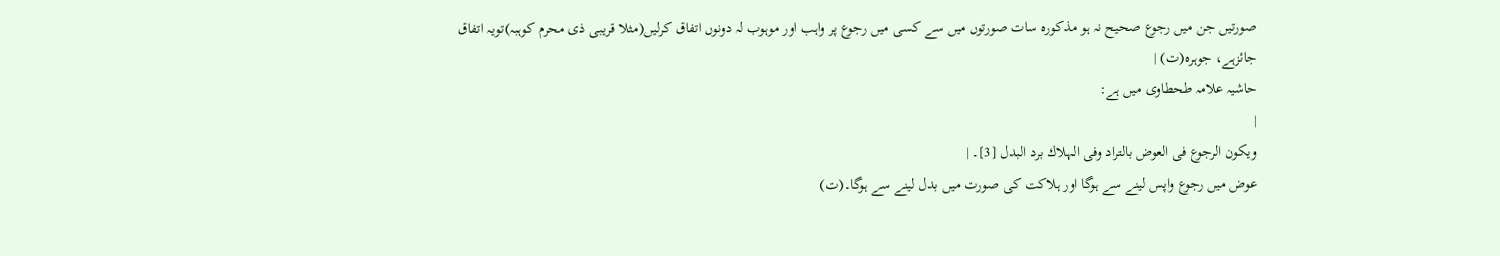صورتیں جن میں رجوع صحیح نہ ہو مذکورہ سات صورتوں میں سے کسی میں رجوع پر واہب اور موہوب لہ دونوں اتفاق کرلیں(مثلا قریبی ذی محرم کوہبہ)تویہ اتفاق جائزہے، جوہرہ(ت) |
حاشیہ علامہ طحطاوی میں ہے:
|
ویکون الرجوع فی العوض بالتراد وفی الہلاك برد البدل [3]۔ |
عوض میں رجوع واپس لینے سے ہوگا اور ہلاکت کی صورت میں بدل لینے سے ہوگا۔(ت)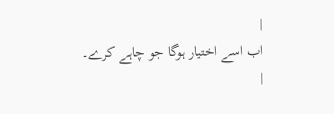|
اب اسے اختیار ہوگا جو چاہے کرے۔
|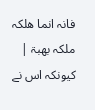فانہ انما ھلکہ ملکہ بھبۃ |
کیونکہ اس نے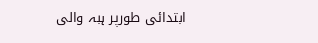ابتدائی طورپر ہبہ والی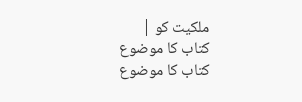ملکیت کو |
کتاب کا موضوع
کتاب کا موضوع